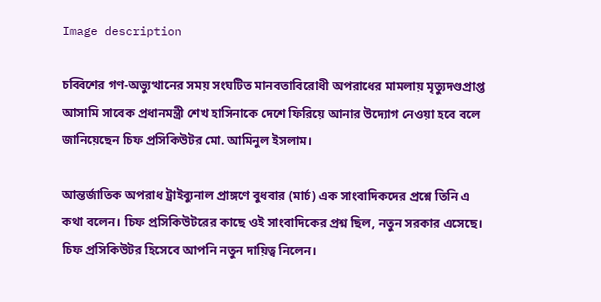Image description

চব্বিশের গণ-অভ্যুত্থানের সময় সংঘটিত মানবতাবিরোধী অপরাধের মামলায় মৃত্যুদণ্ডপ্রাপ্ত আসামি সাবেক প্রধানমন্ত্রী শেখ হাসিনাকে দেশে ফিরিয়ে আনার উদ্যোগ নেওয়া হবে বলে জানিয়েছেন চিফ প্রসিকিউটর মো. আমিনুল ইসলাম।

আন্তর্জাতিক অপরাধ ট্রাইব্যুনাল প্রাঙ্গণে বুধবার (মার্চ) এক সাংবাদিকদের প্রশ্নে তিনি এ কথা বলেন। চিফ প্রসিকিউটরের কাছে ওই সাংবাদিকের প্রশ্ন ছিল, নতুন সরকার এসেছে। চিফ প্রসিকিউটর হিসেবে আপনি নতুন দায়িত্ব নিলেন।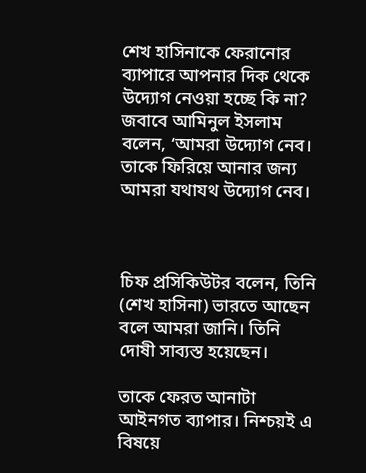শেখ হাসিনাকে ফেরানোর ব্যাপারে আপনার দিক থেকে উদ্যোগ নেওয়া হচ্ছে কি না? জবাবে আমিনুল ইসলাম বলেন, ‘আমরা উদ্যোগ নেব। তাকে ফিরিয়ে আনার জন্য আমরা যথাযথ উদ্যোগ নেব।



চিফ প্রসিকিউটর বলেন, তিনি (শেখ হাসিনা) ভারতে আছেন বলে আমরা জানি। তিনি দোষী সাব্যস্ত হয়েছেন।

তাকে ফেরত আনাটা আইনগত ব্যাপার। নিশ্চয়ই এ বিষয়ে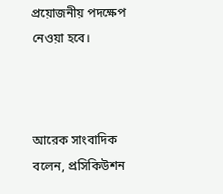প্রয়োজনীয় পদক্ষেপ নেওয়া হবে।



আরেক সাংবাদিক বলেন, প্রসিকিউশন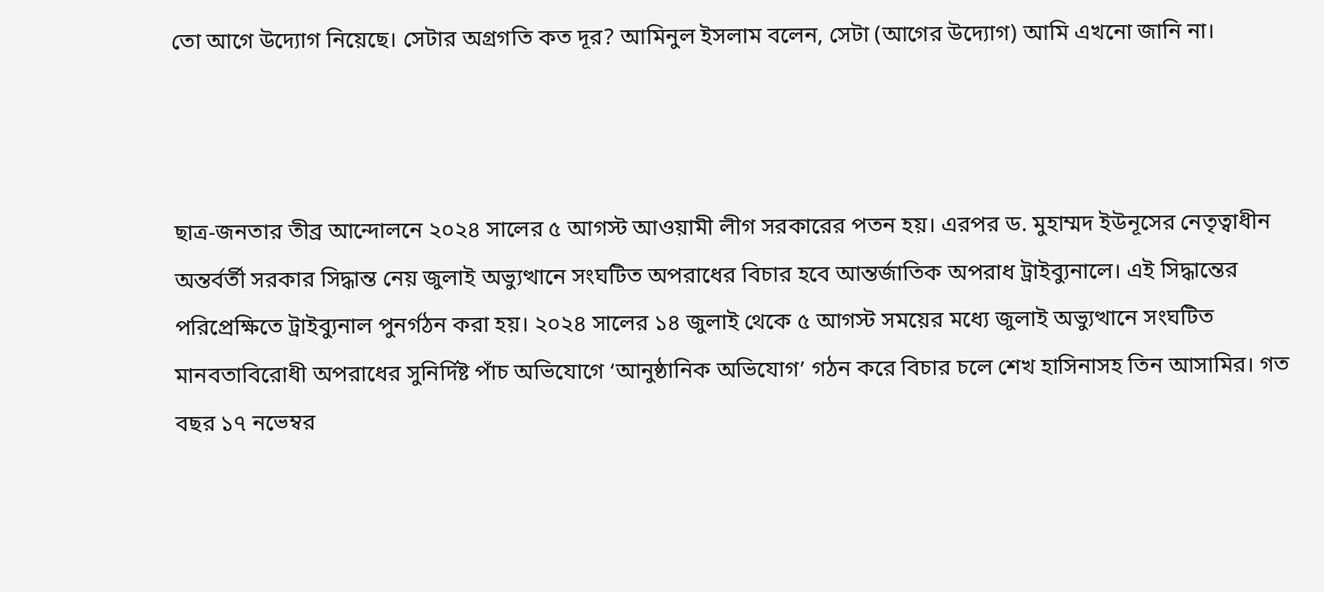তো আগে উদ্যোগ নিয়েছে। সেটার অগ্রগতি কত দূর? আমিনুল ইসলাম বলেন, সেটা (আগের উদ্যোগ) আমি এখনো জানি না।



ছাত্র-জনতার তীব্র আন্দোলনে ২০২৪ সালের ৫ আগস্ট আওয়ামী লীগ সরকারের পতন হয়। এরপর ড. মুহাম্মদ ইউনূসের নেতৃত্বাধীন অন্তর্বর্তী সরকার সিদ্ধান্ত নেয় জুলাই অভ্যুত্থানে সংঘটিত অপরাধের বিচার হবে আন্তর্জাতিক অপরাধ ট্রাইব্যুনালে। এই সিদ্ধান্তের পরিপ্রেক্ষিতে ট্রাইব্যুনাল পুনর্গঠন করা হয়। ২০২৪ সালের ১৪ জুলাই থেকে ৫ আগস্ট সময়ের মধ্যে জুলাই অভ্যুত্থানে সংঘটিত মানবতাবিরোধী অপরাধের সুনির্দিষ্ট পাঁচ অভিযোগে ‘আনুষ্ঠানিক অভিযোগ’ গঠন করে বিচার চলে শেখ হাসিনাসহ তিন আসামির। গত বছর ১৭ নভেম্বর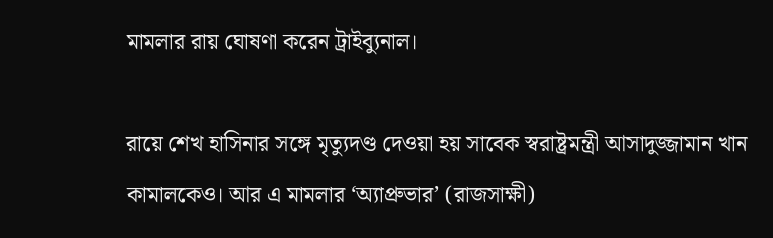মামলার রায় ঘোষণা করেন ট্রাইব্যুনাল।

রায়ে শেখ হাসিনার সঙ্গে মৃত্যুদণ্ড দেওয়া হয় সাবেক স্বরাষ্ট্রমন্ত্রী আসাদুজ্জামান খান কামালকেও। আর এ মামলার ‘অ্যাপ্রুভার’ (রাজসাক্ষী)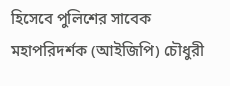হিসেবে পুলিশের সাবেক মহাপরিদর্শক (আইজিপি) চৌধুরী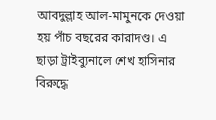আবদুল্লাহ আল-মামুনকে দেওয়া হয় পাঁচ বছরের কারাদণ্ড। এ ছাড়া ট্রাইব্যুনালে শেখ হাসিনার বিরুদ্ধে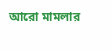আরো মামলার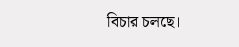বিচার চলছে।